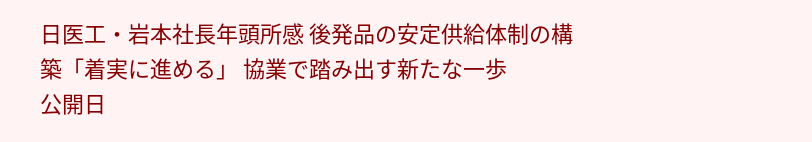日医工・岩本社長年頭所感 後発品の安定供給体制の構築「着実に進める」 協業で踏み出す新たな一歩
公開日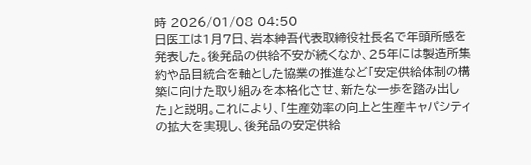時 2026/01/08 04:50
日医工は1月7日、岩本紳吾代表取締役社長名で年頭所感を発表した。後発品の供給不安が続くなか、25年には製造所集約や品目統合を軸とした協業の推進など「安定供給体制の構築に向けた取り組みを本格化させ、新たな一歩を踏み出した」と説明。これにより、「生産効率の向上と生産キャパシティの拡大を実現し、後発品の安定供給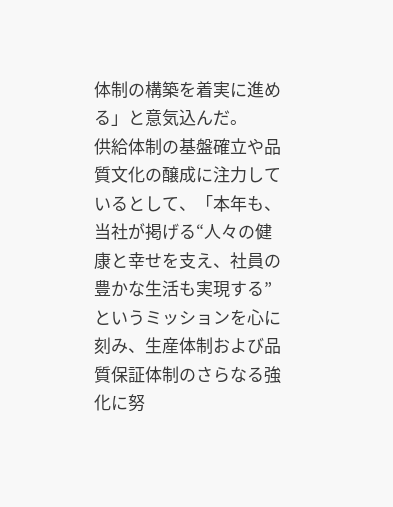体制の構築を着実に進める」と意気込んだ。
供給体制の基盤確立や品質文化の醸成に注力しているとして、「本年も、当社が掲げる“人々の健康と幸せを支え、社員の豊かな生活も実現する”というミッションを心に刻み、生産体制および品質保証体制のさらなる強化に努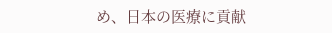め、日本の医療に貢献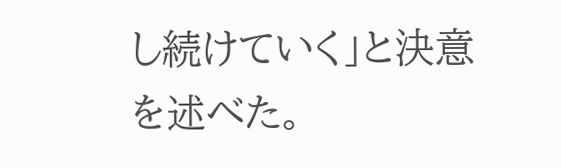し続けていく」と決意を述べた。